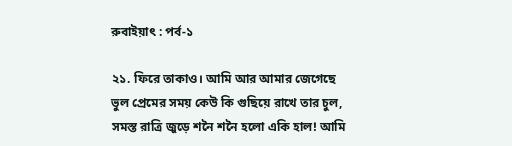রুবাইয়াৎ : পর্ব-১

২১. ফিরে তাকাও। আমি আর আমার জেগেছে ভুল প্রেমের সময় কেউ কি গুছিয়ে রাখে তার চুল, সমস্ত রাত্রি জুড়ে শনৈ শনৈ হলো একি হাল! আমি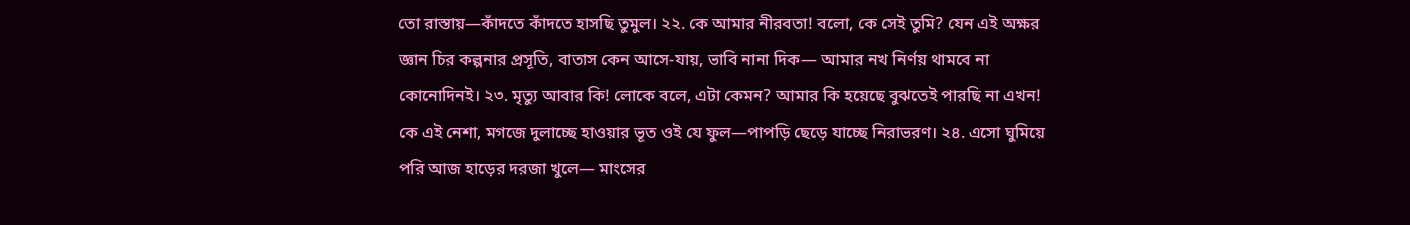তো রাস্তায়—কাঁদতে কাঁদতে হাসছি তুমুল। ২২. কে আমার নীরবতা! বলো, কে সেই তুমি? যেন এই অক্ষর জ্ঞান চির কল্পনার প্রসূতি, বাতাস কেন আসে-যায়, ভাবি নানা দিক— আমার নখ নির্ণয় থামবে না কোনোদিনই। ২৩. মৃত্যু আবার কি! লোকে বলে, এটা কেমন? আমার কি হয়েছে বুঝতেই পারছি না এখন! কে এই নেশা, মগজে দুলাচ্ছে হাওয়ার ভূত ওই যে ফুল—পাপড়ি ছেড়ে যাচ্ছে নিরাভরণ। ২৪. এসো ঘুমিয়ে পরি আজ হাড়ের দরজা খুলে— মাংসের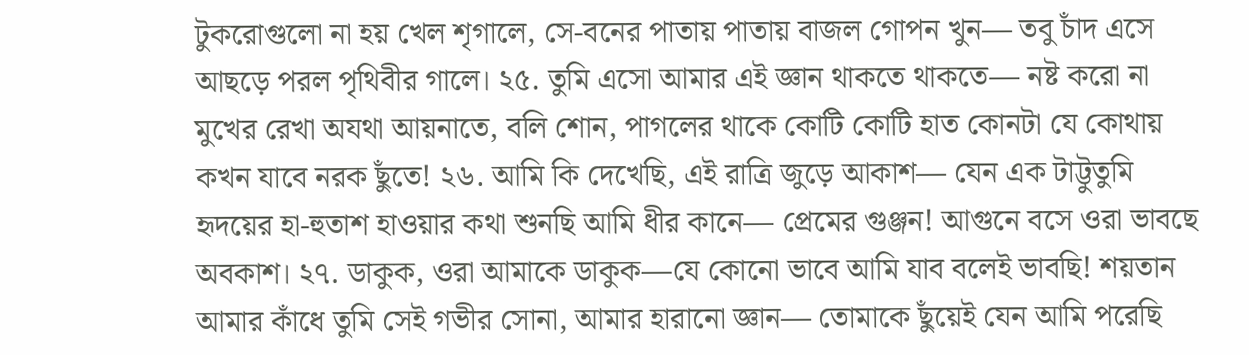টুকরোগুলো না হয় খেল শৃগালে, সে-বনের পাতায় পাতায় বাজল গোপন খুন— তবু চাঁদ এসে আছড়ে পরল পৃথিবীর গালে। ২৫. তুমি এসো আমার এই জ্ঞান থাকতে থাকতে— নষ্ট করো না মুখের রেখা অযথা আয়নাতে, বলি শোন, পাগলের থাকে কোটি কোটি হাত কোনটা যে কোথায় কখন যাবে নরক ছুঁতে! ২৬. আমি কি দেখেছি, এই রাত্রি জুড়ে আকাশ— যেন এক টাট্টুতুমি হৃদয়ের হা-হুতাশ হাওয়ার কথা শুনছি আমি ধীর কানে— প্রেমের গুঞ্জন! আগুনে বসে ওরা ভাবছে অবকাশ। ২৭. ডাকুক, ওরা আমাকে ডাকুক—যে কোনো ভাবে আমি যাব বলেই ভাবছি! শয়তান আমার কাঁধে তুমি সেই গভীর সোনা, আমার হারানো জ্ঞান— তোমাকে ছুঁয়েই যেন আমি পরেছি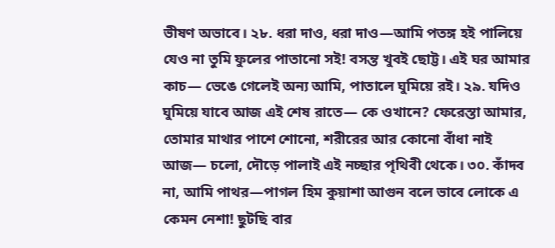ভীষণ অভাবে। ২৮. ধরা দাও, ধরা দাও—আমি পতঙ্গ হই পালিয়ে যেও না তুমি ফুলের পাতানো সই! বসন্ত খুবই ছোট্ট। এই ঘর আমার কাচ— ভেঙে গেলেই অন্য আমি, পাতালে ঘুমিয়ে রই। ২৯. যদিও ঘুমিয়ে যাবে আজ এই শেষ রাতে— কে ওখানে? ফেরেস্তা আমার, তোমার মাথার পাশে শোনো, শরীরের আর কোনো বাঁধা নাই আজ— চলো, দৌড়ে পালাই এই নচ্ছার পৃথিবী থেকে। ৩০. কাঁদব না, আমি পাথর—পাগল হিম কুয়াশা আগুন বলে ভাবে লোকে এ কেমন নেশা! ছুটছি বার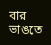বার ভাঙতে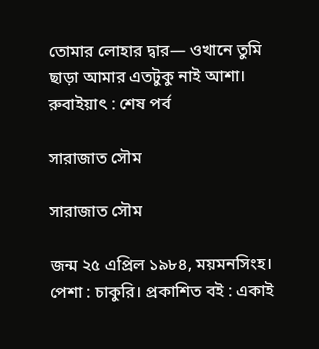তোমার লোহার দ্বার— ওখানে তুমি ছাড়া আমার এতটুকু নাই আশা।
রুবাইয়াৎ : শেষ পর্ব

সারাজাত সৌম

সারাজাত সৌম

জন্ম ২৫ এপ্রিল ১৯৮৪, ময়মনসিংহ। পেশা : চাকুরি। প্রকাশিত বই : একাই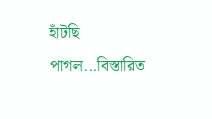হাঁটছি পাগল...বিস্তারিত